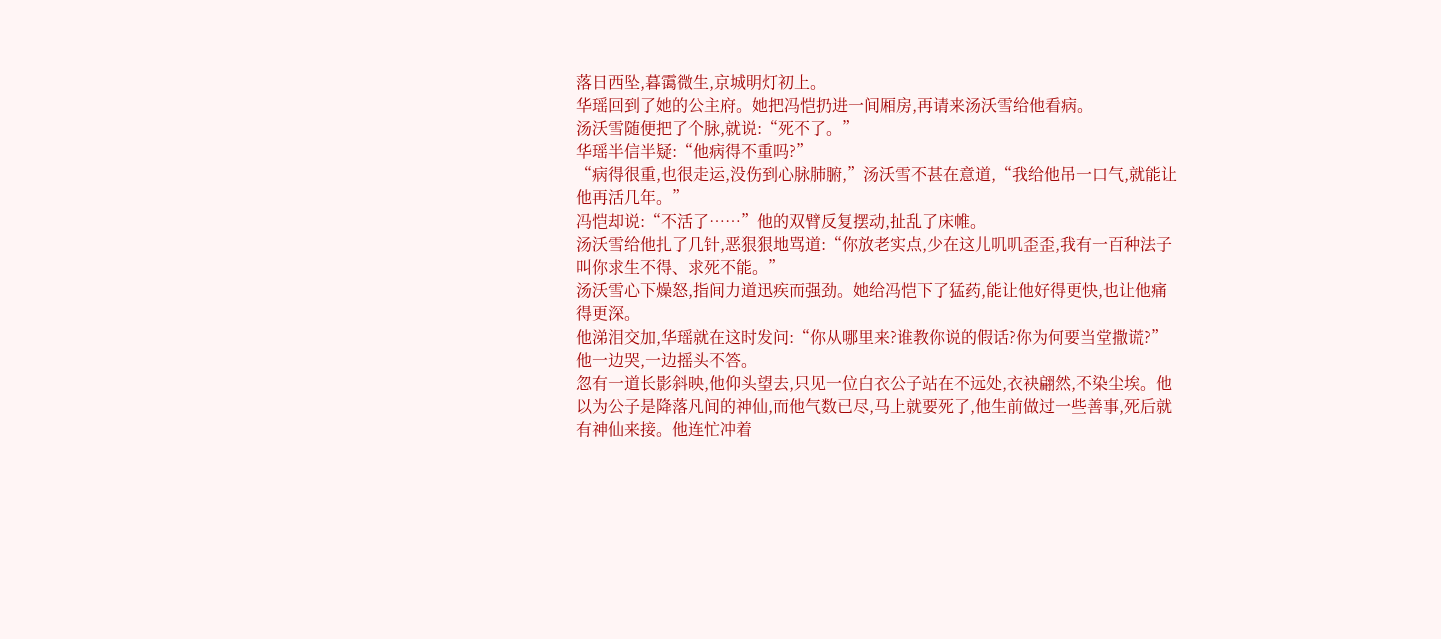落日西坠,暮霭微生,京城明灯初上。
华瑶回到了她的公主府。她把冯恺扔进一间厢房,再请来汤沃雪给他看病。
汤沃雪随便把了个脉,就说:“死不了。”
华瑶半信半疑:“他病得不重吗?”
“病得很重,也很走运,没伤到心脉肺腑,”汤沃雪不甚在意道,“我给他吊一口气,就能让他再活几年。”
冯恺却说:“不活了……”他的双臂反复摆动,扯乱了床帷。
汤沃雪给他扎了几针,恶狠狠地骂道:“你放老实点,少在这儿叽叽歪歪,我有一百种法子叫你求生不得、求死不能。”
汤沃雪心下燥怒,指间力道迅疾而强劲。她给冯恺下了猛药,能让他好得更快,也让他痛得更深。
他涕泪交加,华瑶就在这时发问:“你从哪里来?谁教你说的假话?你为何要当堂撒谎?”
他一边哭,一边摇头不答。
忽有一道长影斜映,他仰头望去,只见一位白衣公子站在不远处,衣袂翩然,不染尘埃。他以为公子是降落凡间的神仙,而他气数已尽,马上就要死了,他生前做过一些善事,死后就有神仙来接。他连忙冲着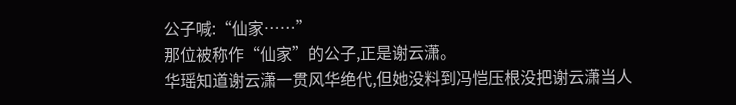公子喊:“仙家……”
那位被称作“仙家”的公子,正是谢云潇。
华瑶知道谢云潇一贯风华绝代,但她没料到冯恺压根没把谢云潇当人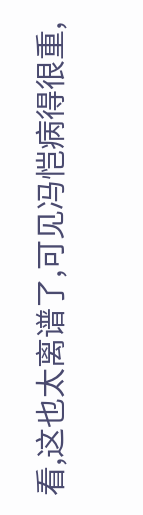看,这也太离谱了,可见冯恺病得很重,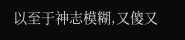以至于神志模糊,又傻又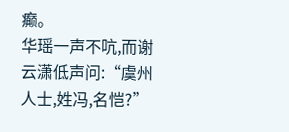癫。
华瑶一声不吭,而谢云潇低声问:“虞州人士,姓冯,名恺?”